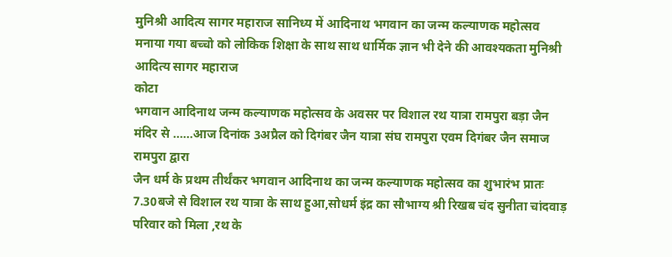मुनिश्री आदित्य सागर महाराज सानिध्य में आदिनाथ भगवान का जन्म कल्याणक महोत्सव मनाया गया बच्चो को लोकिक शिक्षा के साथ साथ धार्मिक ज्ञान भी देने की आवश्यकता मुनिश्री आदित्य सागर महाराज
कोटा
भगवान आदिनाथ जन्म कल्याणक महोत्सव के अवसर पर विशाल रथ यात्रा रामपुरा बड़ा जैन मंदिर से ……आज दिनांक 3अप्रैल को दिगंबर जैन यात्रा संघ रामपुरा एवम दिगंबर जैन समाज रामपुरा द्वारा
जैन धर्म के प्रथम तीर्थंकर भगवान आदिनाथ का जन्म कल्याणक महोत्सव का शुभारंभ प्रातः 7.30बजे से विशाल रथ यात्रा के साथ हुआ,सोधर्म इंद्र का सौभाग्य श्री रिखब चंद सुनीता चांदवाड़ परिवार को मिला ,रथ के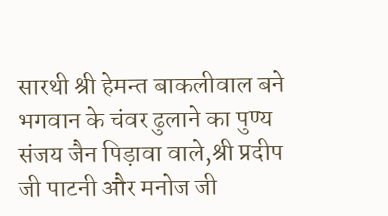सारथी श्री हेमन्त बाकलीवाल बने भगवान के चंवर ढुलाने का पुण्य संजय जैन पिड़ावा वाले,श्री प्रदीप जी पाटनी और मनोज जी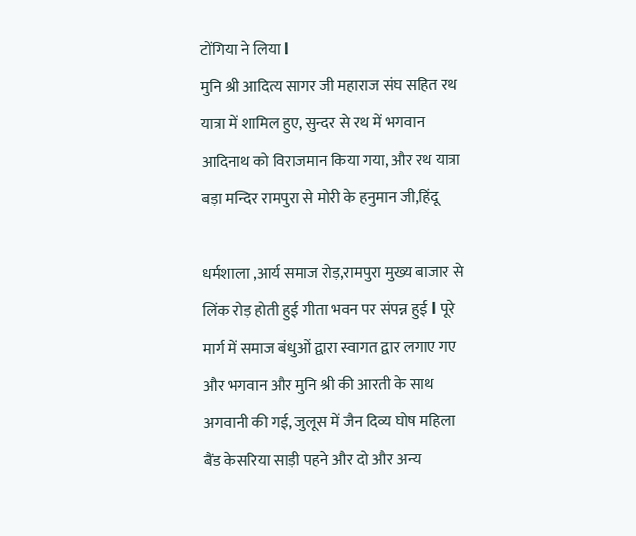टोंगिया ने लिया l
मुनि श्री आदित्य सागर जी महाराज संघ सहित रथ यात्रा में शामिल हुए, सुन्दर से रथ में भगवान आदिनाथ को विराजमान किया गया, और रथ यात्रा बड़ा मन्दिर रामपुरा से मोरी के हनुमान जी,हिंदू

धर्मशाला ,आर्य समाज रोड़,रामपुरा मुख्य बाजार से लिंक रोड़ होती हुई गीता भवन पर संपन्न हुई l पूरे मार्ग में समाज बंधुओं द्वारा स्वागत द्वार लगाए गए और भगवान और मुनि श्री की आरती के साथ अगवानी की गई, जुलूस में जैन दिव्य घोष महिला बैंड केसरिया साड़ी पहने और दो और अन्य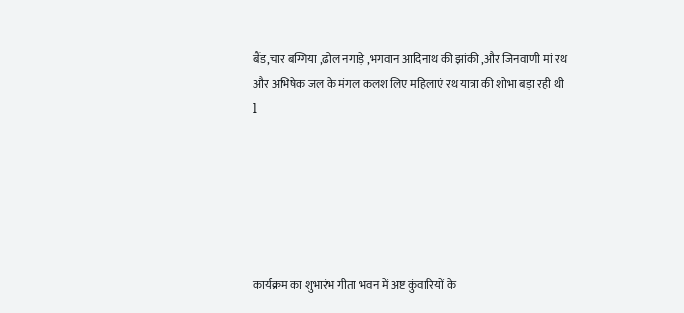बैंड,चार बग्गिया ,ढोल नगाड़े ,भगवान आदिनाथ की झांकी ,और जिनवाणी मां रथ और अभिषेक जल के मंगल कलश लिए महिलाएं रथ यात्रा की शोभा बड़ा रही थी l






कार्यक्रम का शुभारंभ गीता भवन में अष्ट कुंवारियों के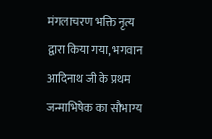मंगलाचरण भक्ति नृत्य द्वारा किया गया, भगवान आदिनाथ जी के प्रथम जन्माभिषेक का सौभाग्य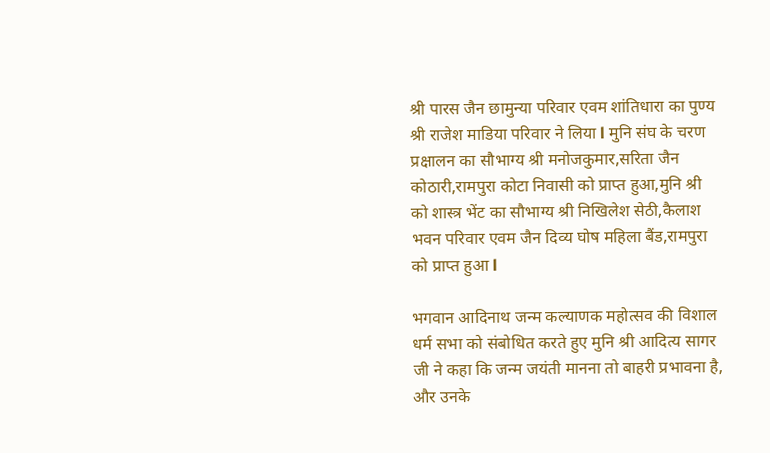श्री पारस जैन छामुन्या परिवार एवम शांतिधारा का पुण्य श्री राजेश माडिया परिवार ने लिया l मुनि संघ के चरण प्रक्षालन का सौभाग्य श्री मनोजकुमार,सरिता जैन कोठारी,रामपुरा कोटा निवासी को प्राप्त हुआ,मुनि श्री को शास्त्र भेंट का सौभाग्य श्री निखिलेश सेठी,कैलाश भवन परिवार एवम जैन दिव्य घोष महिला बैंड,रामपुरा को प्राप्त हुआ l

भगवान आदिनाथ जन्म कल्याणक महोत्सव की विशाल धर्म सभा को संबोधित करते हुए मुनि श्री आदित्य सागर जी ने कहा कि जन्म जयंती मानना तो बाहरी प्रभावना है, और उनके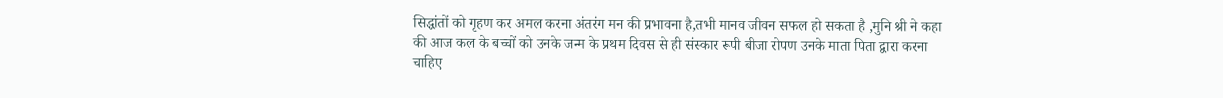सिद्धांतों को गृहण कर अमल करना अंतरंग मन की प्रभावना है,तभी मानव जीवन सफल हो सकता है ,मुनि श्री ने कहा की आज कल के बच्चों को उनके जन्म के प्रथम दिवस से ही संस्कार रूपी बीजा रोपण उनके माता पिता द्वारा करना चाहिए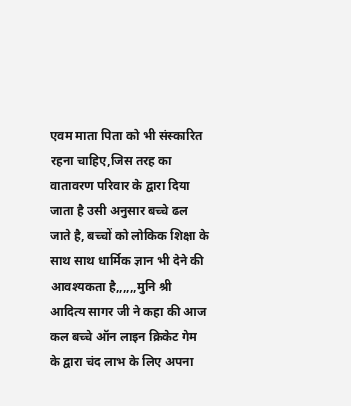एवम माता पिता को भी संस्कारित रहना चाहिए,जिस तरह का वातावरण परिवार के द्वारा दिया जाता है उसी अनुसार बच्चे ढल जाते है, बच्चों को लोकिक शिक्षा के साथ साथ धार्मिक ज्ञान भी देने की आवश्यकता है,,,,,,मुनि श्री आदित्य सागर जी ने कहा की आज कल बच्चे ऑन लाइन क्रिकेट गेम के द्वारा चंद लाभ के लिए अपना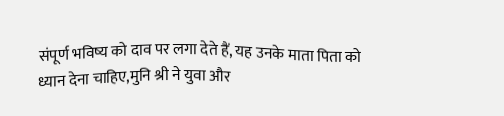संपूर्ण भविष्य को दाव पर लगा देते हैं, यह उनके माता पिता को ध्यान देना चाहिए,मुनि श्री ने युवा और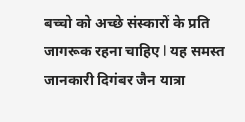बच्चो को अच्छे संस्कारों के प्रति जागरूक रहना चाहिए l यह समस्त जानकारी दिगंबर जैन यात्रा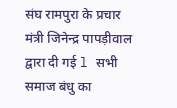संघ रामपुरा के प्रचार मंत्री जिनेन्द्र पापड़ीवाल द्वारा दी गई l सभी समाज बंधु का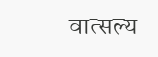वात्सल्य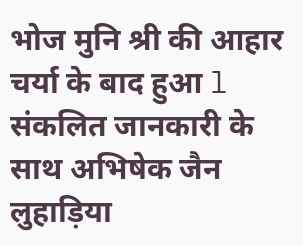भोज मुनि श्री की आहार चर्या के बाद हुआ l
संकलित जानकारी के साथ अभिषेक जैन लुहाड़िया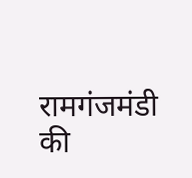रामगंजमंडी की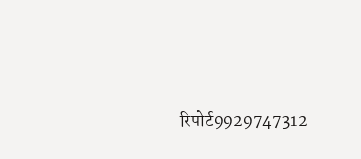रिपोर्ट9929747312